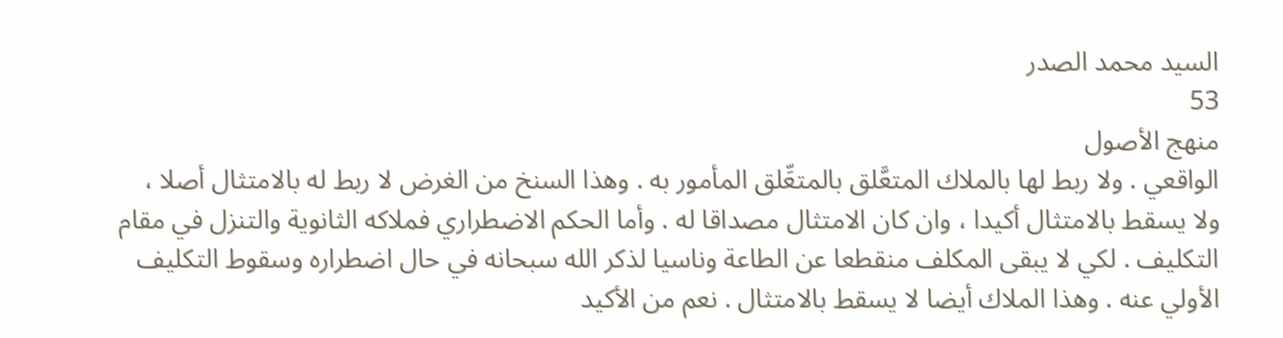السيد محمد الصدر
53
منهج الأصول
الواقعي . ولا ربط لها بالملاك المتعَّلق بالمتعِّلق المأمور به . وهذا السنخ من الغرض لا ربط له بالامتثال أصلا ، ولا يسقط بالامتثال أكيدا ، وان كان الامتثال مصداقا له . وأما الحكم الاضطراري فملاكه الثانوية والتنزل في مقام التكليف . لكي لا يبقى المكلف منقطعا عن الطاعة وناسيا لذكر الله سبحانه في حال اضطراره وسقوط التكليف الأولي عنه . وهذا الملاك أيضا لا يسقط بالامتثال . نعم من الأكيد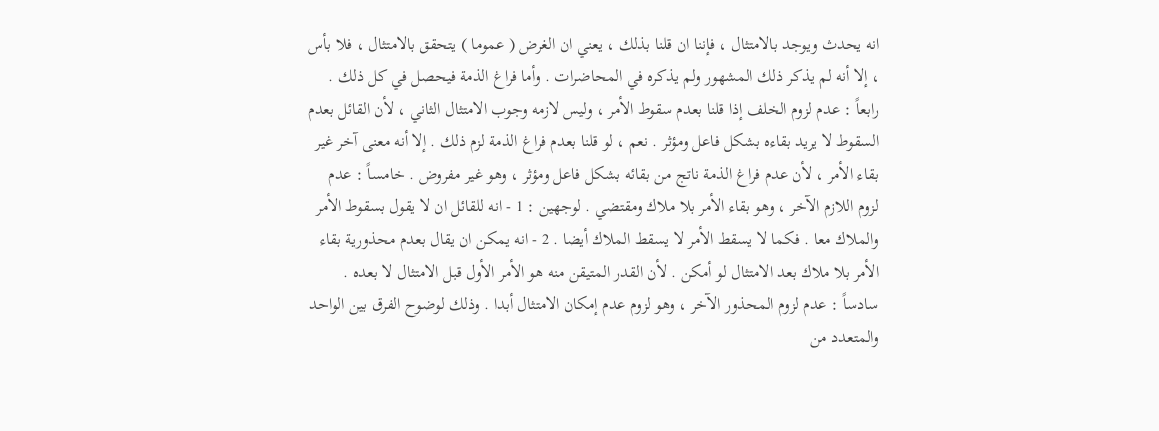انه يحدث ويوجد بالامتثال ، فإننا ان قلنا بذلك ، يعني ان الغرض ( عموما ) يتحقق بالامتثال ، فلا بأس ، إلا أنه لم يذكر ذلك المشهور ولم يذكره في المحاضرات . وأما فراغ الذمة فيحصل في كل ذلك . رابعاً : عدم لزوم الخلف إذا قلنا بعدم سقوط الأمر ، وليس لازمه وجوب الامتثال الثاني ، لأن القائل بعدم السقوط لا يريد بقاءه بشكل فاعل ومؤثر . نعم ، لو قلنا بعدم فراغ الذمة لزم ذلك . إلا أنه معنى آخر غير بقاء الأمر ، لأن عدم فراغ الذمة ناتج من بقائه بشكل فاعل ومؤثر ، وهو غير مفروض . خامساً : عدم لزوم اللازم الآخر ، وهو بقاء الأمر بلا ملاك ومقتضي . لوجهين : 1 - انه للقائل ان لا يقول بسقوط الأمر والملاك معا . فكما لا يسقط الأمر لا يسقط الملاك أيضا . 2 - انه يمكن ان يقال بعدم محذورية بقاء الأمر بلا ملاك بعد الامتثال لو أمكن . لأن القدر المتيقن منه هو الأمر الأول قبل الامتثال لا بعده . سادساً : عدم لزوم المحذور الآخر ، وهو لزوم عدم إمكان الامتثال أبدا . وذلك لوضوح الفرق بين الواحد والمتعدد من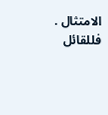الامتثال . فللقائل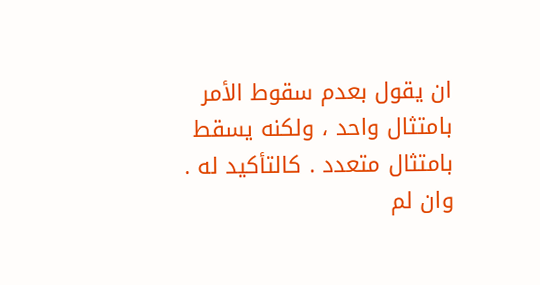ان يقول بعدم سقوط الأمر بامتثال واحد ، ولكنه يسقط بامتثال متعدد . كالتأكيد له . وان لم